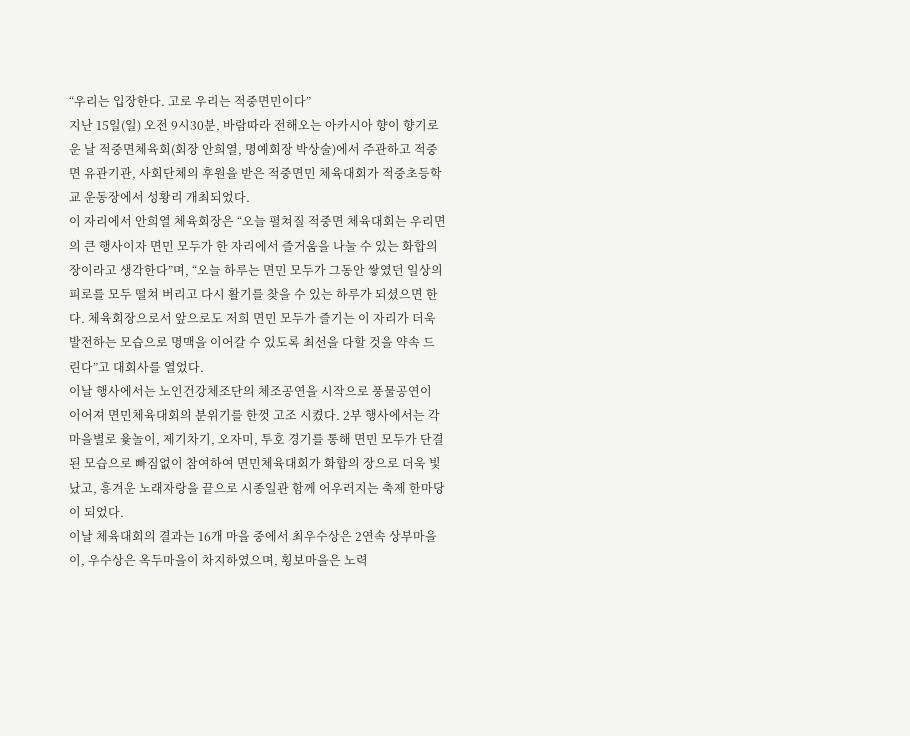“우리는 입장한다. 고로 우리는 적중면민이다”
지난 15일(일) 오전 9시30분, 바람따라 전해오는 아카시아 향이 향기로운 날 적중면체육회(회장 안희열, 명예회장 박상술)에서 주관하고 적중면 유관기관, 사회단체의 후원을 받은 적중면민 체육대회가 적중초등학교 운동장에서 성황리 개최되었다.
이 자리에서 안희열 체육회장은 “오늘 펼쳐질 적중면 체육대회는 우리면의 큰 행사이자 면민 모두가 한 자리에서 즐거움을 나눌 수 있는 화합의 장이라고 생각한다”며, “오늘 하루는 면민 모두가 그동안 쌓였던 일상의 피로를 모두 떨쳐 버리고 다시 활기를 찾을 수 있는 하루가 되셨으면 한다. 체육회장으로서 앞으로도 저희 면민 모두가 즐기는 이 자리가 더욱 발전하는 모습으로 명맥을 이어갈 수 있도록 최선을 다할 것을 약속 드린다”고 대회사를 열었다.
이날 행사에서는 노인건강체조단의 체조공연을 시작으로 풍물공연이 이어져 면민체육대회의 분위기를 한껏 고조 시켰다. 2부 행사에서는 각 마을별로 윷놀이, 제기차기, 오자미, 투호 경기를 통해 면민 모두가 단결된 모습으로 빠짐없이 참여하여 면민체육대회가 화합의 장으로 더욱 빛났고, 흥겨운 노래자랑을 끝으로 시종일관 함께 어우러지는 축제 한마당이 되었다.
이날 체육대회의 결과는 16개 마을 중에서 최우수상은 2연속 상부마을이, 우수상은 옥두마을이 차지하였으며, 횡보마을은 노력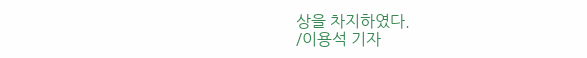상을 차지하였다.
/이용석 기자